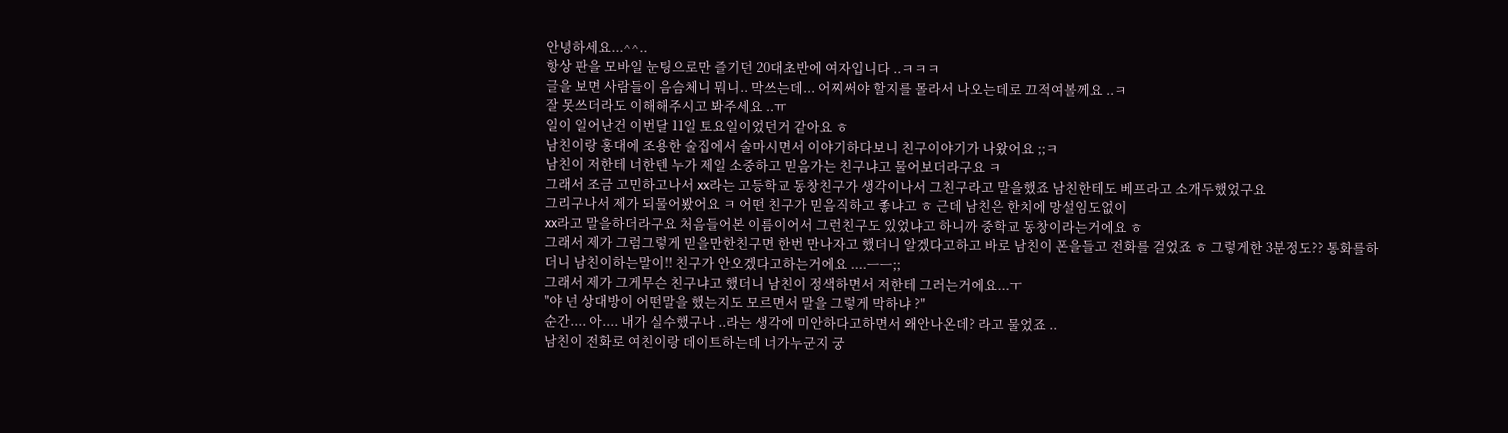안녕하세요...^^..
항상 판을 모바일 눈팅으로만 즐기던 20대초반에 여자입니다 ..ㅋㅋㅋ
글을 보면 사람들이 음슴체니 뭐니.. 막쓰는데... 어찌써야 할지를 몰라서 나오는데로 끄적여볼께요 ..ㅋ
잘 못쓰더라도 이해해주시고 봐주세요 ..ㅠ
일이 일어난건 이번달 11일 토요일이었던거 같아요 ㅎ
남친이랑 홍대에 조용한 술집에서 술마시면서 이야기하다보니 친구이야기가 나왔어요 ;;ㅋ
남친이 저한테 너한텐 누가 제일 소중하고 믿음가는 친구냐고 물어보더라구요 ㅋ
그래서 조금 고민하고나서 xx라는 고등학교 동창친구가 생각이나서 그친구라고 말을했죠 남친한테도 베프라고 소개두했었구요
그리구나서 제가 되물어봤어요 ㅋ 어떤 친구가 믿음직하고 좋냐고 ㅎ 근데 남친은 한치에 망설임도없이
xx라고 말을하더라구요 처음들어본 이름이어서 그런친구도 있었냐고 하니까 중학교 동창이라는거에요 ㅎ
그래서 제가 그럼그렇게 믿을만한친구면 한번 만나자고 했더니 알겠다고하고 바로 남친이 폰을들고 전화를 걸었죠 ㅎ 그렇게한 3분정도?? 통화를하더니 남친이하는말이!! 친구가 안오겠다고하는거에요 ....ㅡㅡ;;
그래서 제가 그게무슨 친구냐고 했더니 남친이 정색하면서 저한테 그러는거에요...ㅜ
"야 넌 상대방이 어떤말을 했는지도 모르면서 말을 그렇게 막하냐 ?"
순간.... 아.... 내가 실수했구나 ..라는 생각에 미안하다고하면서 왜안나온데? 라고 물었죠 ..
남친이 전화로 여친이랑 데이트하는데 너가누군지 궁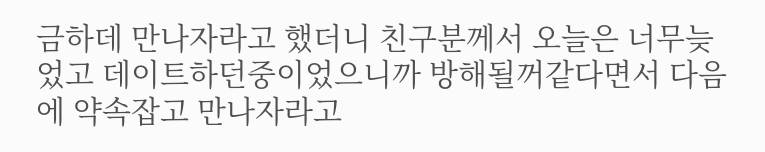금하데 만나자라고 했더니 친구분께서 오늘은 너무늦었고 데이트하던중이었으니까 방해될꺼같다면서 다음에 약속잡고 만나자라고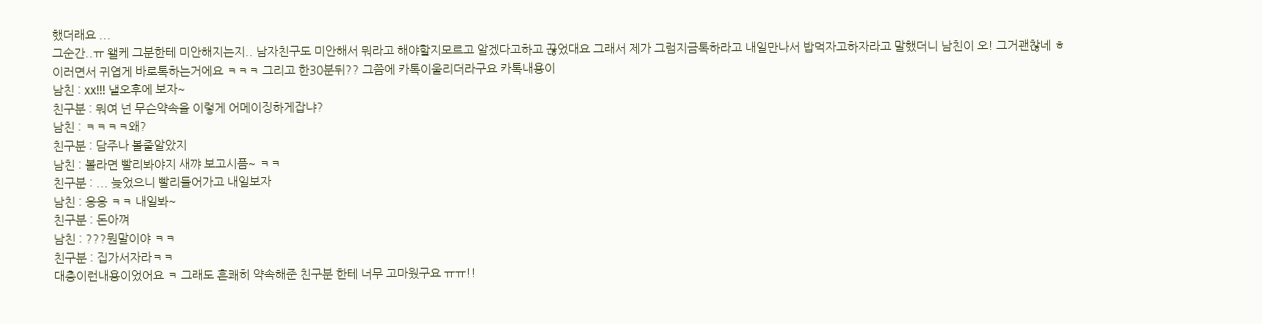했더래요 ...
그순간..ㅠ 왤케 그분한테 미안해지는지.. 남자친구도 미안해서 뭐라고 해야할지모르고 알겠다고하고 끊었대요 그래서 제가 그럼지금톡하라고 내일만나서 밥먹자고하자라고 말했더니 남친이 오! 그거괜찮네 ㅎ
이러면서 귀엽게 바로톡하는거에요 ㅋㅋㅋ 그리고 한30분뒤?? 그쯤에 카톡이울리더라구요 카톡내용이
남친 : xx!!! 낼오후에 보자~
친구분 : 뭐여 넌 무슨약속을 이렇게 어메이징하게잡냐?
남친 : ㅋㅋㅋㅋ왜?
친구분 : 담주나 볼줄알았지
남친 : 볼라면 빨리봐야지 새꺄 보고시픔~ ㅋㅋ
친구분 : ... 늦었으니 빨리들어가고 내일보자
남친 : 응응 ㅋㅋ 내일봐~
친구분 : 돈아껴
남친 : ???뭔말이야 ㅋㅋ
친구분 : 집가서자라ㅋㅋ
대충이런내용이었어요 ㅋ 그래도 흔쾌히 약속해준 친구분 한테 너무 고마웠구요 ㅠㅠ!!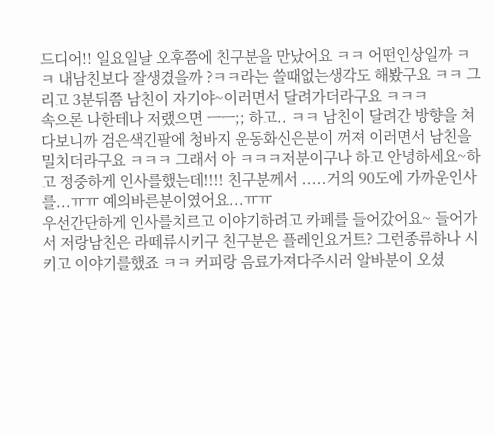드디어!! 일요일날 오후쯤에 친구분을 만났어요 ㅋㅋ 어떤인상일까 ㅋㅋ 내남친보다 잘생겼을까 ?ㅋㅋ라는 쓸때없는생각도 해봤구요 ㅋㅋ 그리고 3분뒤쯤 남친이 자기야~이러면서 달려가더라구요 ㅋㅋㅋ
속으론 나한테나 저랬으면 ㅡㅡ;; 하고.. ㅋㅋ 남친이 달려간 방향을 쳐다보니까 검은색긴팔에 청바지 운동화신은분이 꺼져 이러면서 남친을 밀치더라구요 ㅋㅋㅋ 그래서 아 ㅋㅋㅋ저분이구나 하고 안녕하세요~하고 정중하게 인사를했는데!!!! 친구분께서 .....거의 90도에 가까운인사를...ㅠㅠ 예의바른분이였어요...ㅠㅠ
우선간단하게 인사를치르고 이야기하려고 카페를 들어갔어요~ 들어가서 저랑남친은 라떼류시키구 친구분은 플레인요거트? 그런종류하나 시키고 이야기를했죠 ㅋㅋ 커피랑 음료가져다주시러 알바분이 오셨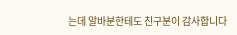는데 알바분한테도 친구분이 감사합니다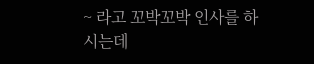~ 라고 꼬박꼬박 인사를 하시는데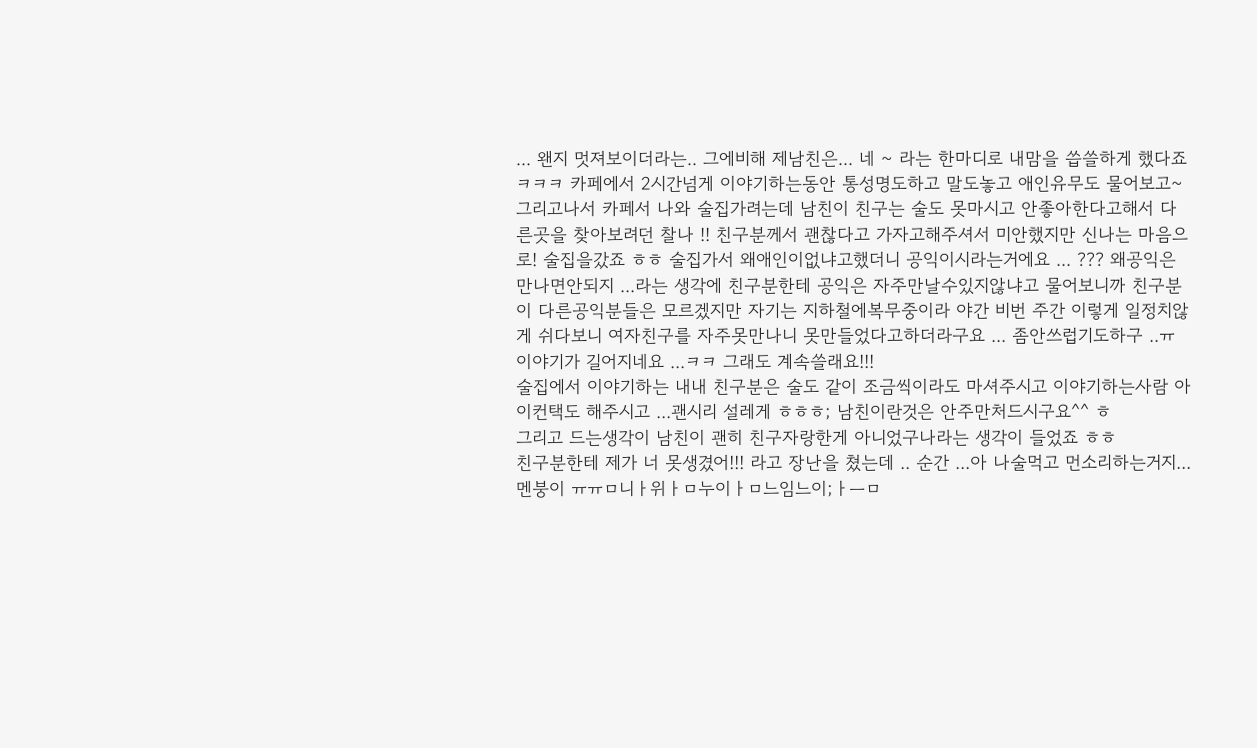... 왠지 멋져보이더라는.. 그에비해 제남친은... 네 ~ 라는 한마디로 내맘을 씁쓸하게 했다죠 ㅋㅋㅋ 카페에서 2시간넘게 이야기하는동안 통성명도하고 말도놓고 애인유무도 물어보고~ 그리고나서 카페서 나와 술집가려는데 남친이 친구는 술도 못마시고 안좋아한다고해서 다른곳을 찾아보려던 찰나 !! 친구분께서 괜찮다고 가자고해주셔서 미안했지만 신나는 마음으로! 술집을갔죠 ㅎㅎ 술집가서 왜애인이없냐고했더니 공익이시라는거에요 ... ??? 왜공익은 만나면안되지 ...라는 생각에 친구분한테 공익은 자주만날수있지않냐고 물어보니까 친구분이 다른공익분들은 모르겠지만 자기는 지하철에복무중이라 야간 비번 주간 이렇게 일정치않게 쉬다보니 여자친구를 자주못만나니 못만들었다고하더라구요 ... 좀안쓰럽기도하구 ..ㅠ
이야기가 길어지네요 ...ㅋㅋ 그래도 계속쓸래요!!!
술집에서 이야기하는 내내 친구분은 술도 같이 조금씩이라도 마셔주시고 이야기하는사람 아이컨택도 해주시고 ...괜시리 설레게 ㅎㅎㅎ; 남친이란것은 안주만처드시구요^^ ㅎ
그리고 드는생각이 남친이 괜히 친구자랑한게 아니었구나라는 생각이 들었죠 ㅎㅎ
친구분한테 제가 너 못생겼어!!! 라고 장난을 쳤는데 .. 순간 ...아 나술먹고 먼소리하는거지...멘붕이 ㅠㅠㅁ니ㅏ위ㅏㅁ누이ㅏㅁ느임느이;ㅏㅡㅁ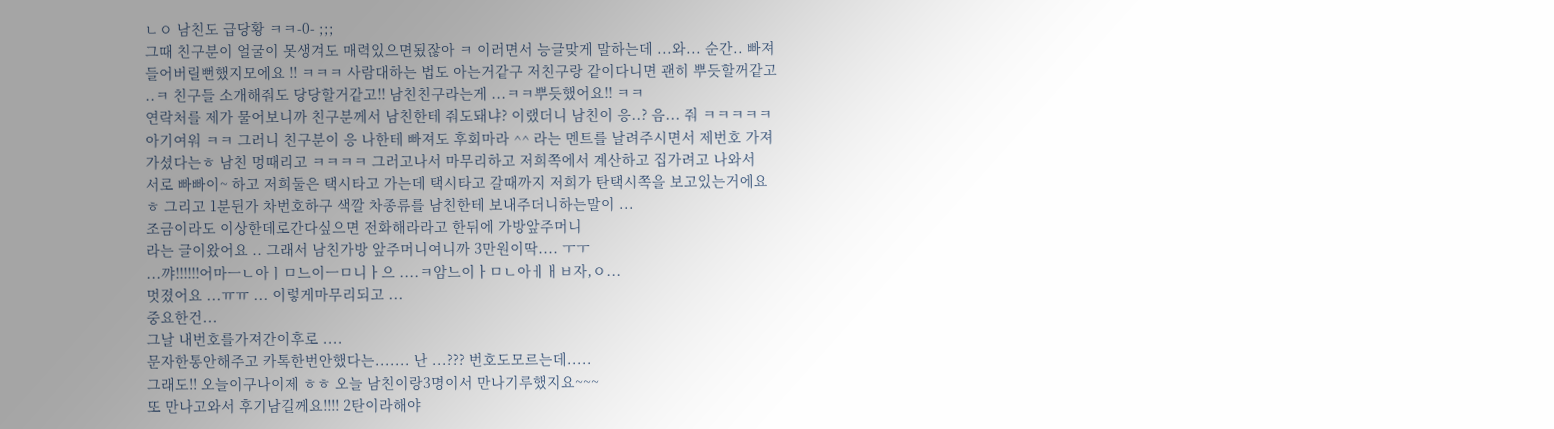ㄴㅇ 남친도 급당황 ㅋㅋ-0- ;;;
그때 친구분이 얼굴이 못생겨도 매력있으면됬잖아 ㅋ 이러면서 능글맞게 말하는데 ...와... 순간.. 빠져들어버릴뻔했지모에요 !! ㅋㅋㅋ 사람대하는 법도 아는거같구 저친구랑 같이다니면 괜히 뿌듯할꺼같고 ..ㅋ 친구들 소개해줘도 당당할거같고!! 남친친구라는게 ...ㅋㅋ뿌듯했어요!! ㅋㅋ
연락처를 제가 물어보니까 친구분께서 남친한테 줘도돼냐? 이랬더니 남친이 응..? 음... 줘 ㅋㅋㅋㅋㅋ아기여워 ㅋㅋ 그러니 친구분이 응 나한테 빠져도 후회마라 ^^ 라는 멘트를 날려주시면서 제번호 가져가셨다는ㅎ 남친 멍때리고 ㅋㅋㅋㅋ 그러고나서 마무리하고 저희쪽에서 계산하고 집가려고 나와서
서로 빠빠이~ 하고 저희둘은 택시타고 가는데 택시타고 갈때까지 저희가 탄택시쪽을 보고있는거에요 ㅎ 그리고 1분뒨가 차번호하구 색깔 차종류를 남친한테 보내주더니하는말이 ...
조금이라도 이상한데로간다싶으면 전화해라라고 한뒤에 가방앞주머니
라는 글이왔어요 .. 그래서 남친가방 앞주머니여니까 3만원이딱.... ㅜㅜ
...꺄!!!!!!어마ㅡㄴ아ㅣㅁ느이ㅡㅁ니ㅏ으 ....ㅋ암느이ㅏㅁㄴ아ㅔㅐㅂ자,ㅇ...
멋졌어요 ...ㅠㅠ ... 이렇게마무리되고 ...
중요한건...
그날 내번호를가져간이후로 ....
문자한통안해주고 카톡한번안했다는....... 난 ...??? 번호도모르는데.....
그래도!! 오늘이구나이제 ㅎㅎ 오늘 남친이랑3명이서 만나기루했지요~~~
또 만나고와서 후기남길께요!!!! 2탄이라해야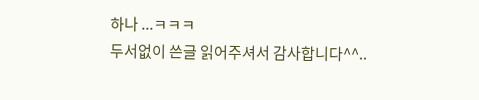하나 ...ㅋㅋㅋ
두서없이 쓴글 읽어주셔서 감사합니다^^..